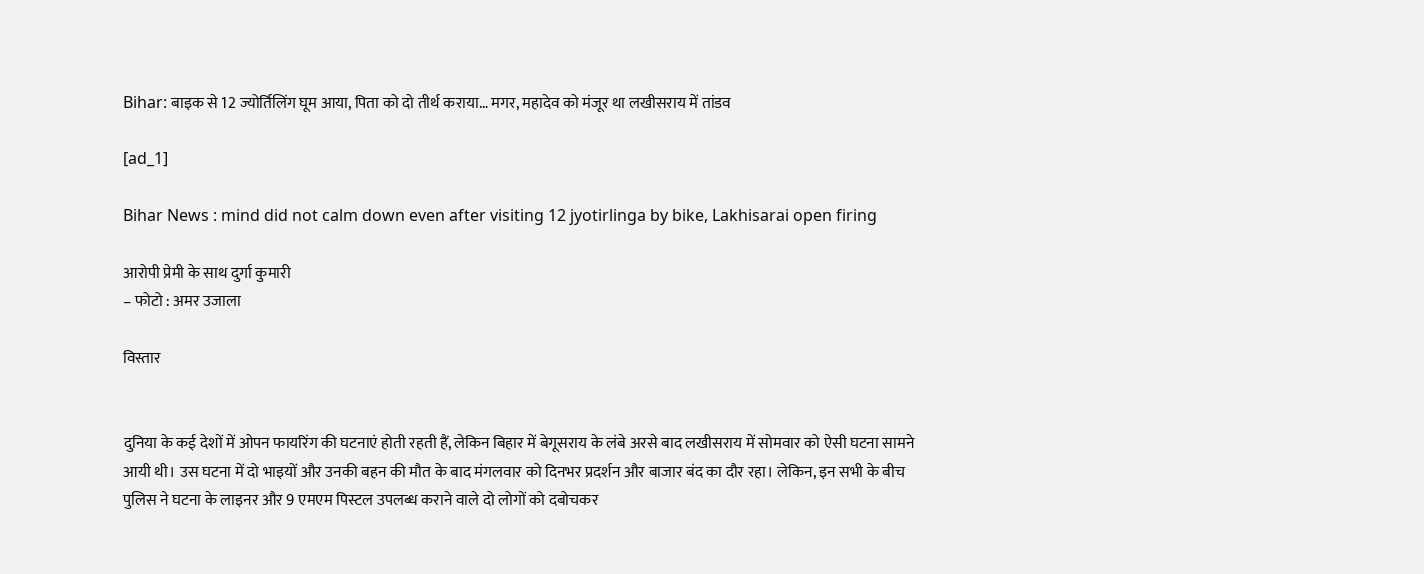Bihar: बाइक से 12 ज्योर्तिलिंग घूम आया, पिता को दो तीर्थ कराया… मगर, महादेव को मंजूर था लखीसराय में तांडव

[ad_1]

Bihar News : mind did not calm down even after visiting 12 jyotirlinga by bike, Lakhisarai open firing

आरोपी प्रेमी के साथ दुर्गा कुमारी
– फोटो : अमर उजाला

विस्तार


दुनिया के कई देशों में ओपन फायरिंग की घटनाएं होती रहती हैं, लेकिन बिहार में बेगूसराय के लंबे अरसे बाद लखीसराय में सोमवार को ऐसी घटना सामने आयी थी। उस घटना में दो भाइयों और उनकी बहन की मौत के बाद मंगलवार को दिनभर प्रदर्शन और बाजार बंद का दौर रहा। लेकिन, इन सभी के बीच पुलिस ने घटना के लाइनर और 9 एमएम पिस्टल उपलब्ध कराने वाले दो लोगों को दबोचकर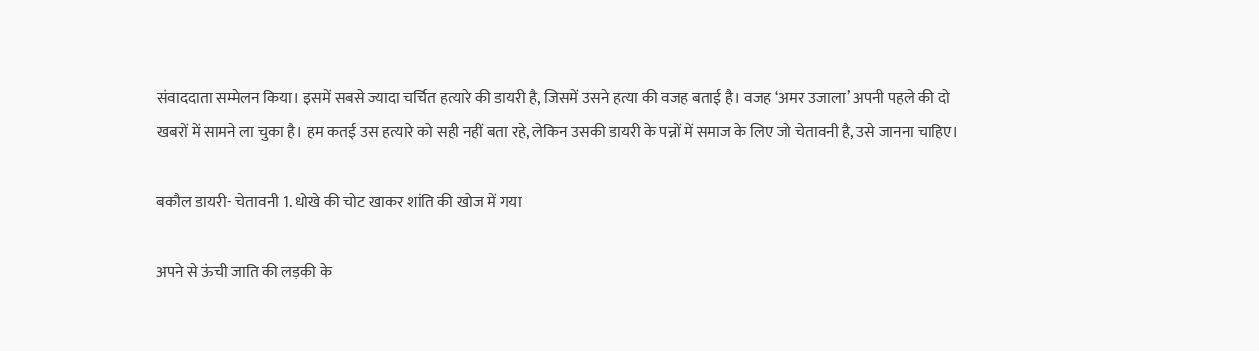संवाददाता सम्मेलन किया। इसमें सबसे ज्यादा चर्चित हत्यारे की डायरी है, जिसमें उसने हत्या की वजह बताई है। वजह ‘अमर उजाला’ अपनी पहले की दो खबरों में सामने ला चुका है। हम कतई उस हत्यारे को सही नहीं बता रहे, लेकिन उसकी डायरी के पन्नों में समाज के लिए जो चेतावनी है, उसे जानना चाहिए।

बकौल डायरी- चेतावनी 1. धोखे की चोट खाकर शांति की खोज में गया

अपने से ऊंची जाति की लड़की के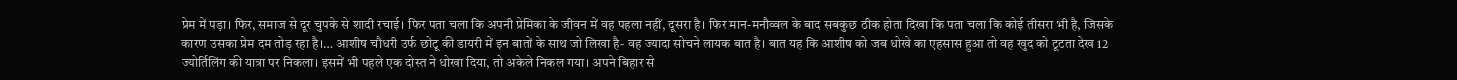प्रेम में पड़ा। फिर, समाज से दूर चुपके से शादी रचाई। फिर पता चला कि अपनी प्रेमिका के जीवन में वह पहला नहीं, दूसरा है। फिर मान-मनौव्वल के बाद सबकुछ ठीक होता दिखा कि पता चला कि कोई तीसरा भी है, जिसके कारण उसका प्रेम दम तोड़ रहा है।… आशीष चौधरी उर्फ छोटू की डायरी में इन बातों के साथ जो लिखा है- वह ज्यादा सोचने लायक बात है। बात यह कि आशीष को जब धोखे का एहसास हुआ तो वह खुद को टूटता देख 12 ज्योर्तिलिंग की यात्रा पर निकला। इसमें भी पहले एक दोस्त ने धोखा दिया, तो अकेले निकल गया। अपने बिहार से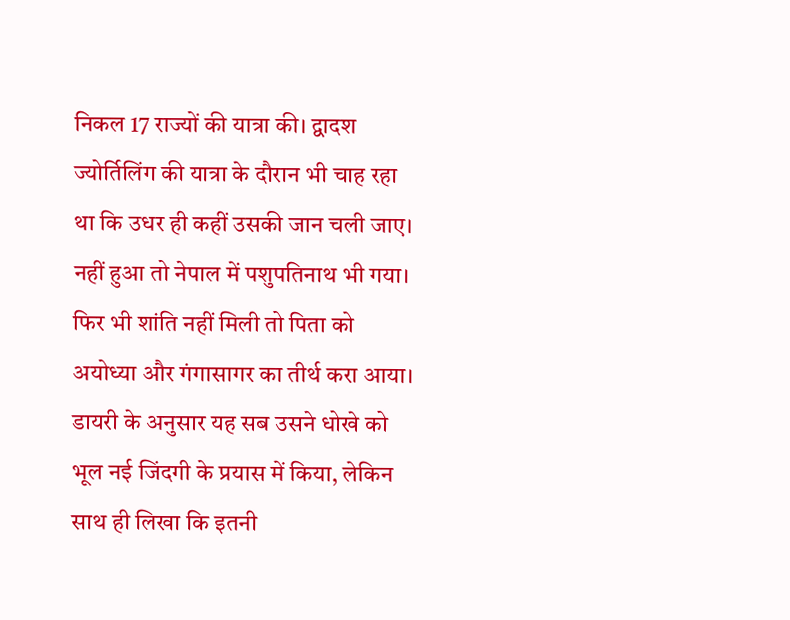निकल 17 राज्यों की यात्रा की। द्वादश ज्योर्तिलिंग की यात्रा के दौरान भी चाह रहा था कि उधर ही कहीं उसकी जान चली जाए। नहीं हुआ तो नेपाल में पशुपतिनाथ भी गया। फिर भी शांति नहीं मिली तो पिता को अयोध्या और गंगासागर का तीर्थ करा आया। डायरी के अनुसार यह सब उसने धोखे को भूल नई जिंदगी के प्रयास में किया, लेकिन साथ ही लिखा कि इतनी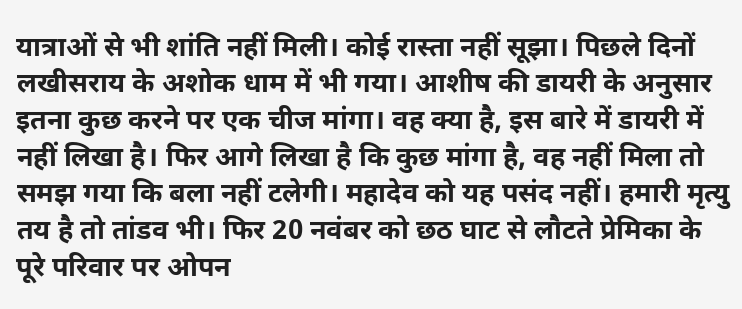यात्राओं से भी शांति नहीं मिली। कोई रास्ता नहीं सूझा। पिछले दिनों लखीसराय के अशोक धाम में भी गया। आशीष की डायरी के अनुसार इतना कुछ करने पर एक चीज मांगा। वह क्या है, इस बारे में डायरी में नहीं लिखा है। फिर आगे लिखा है कि कुछ मांगा है, वह नहीं मिला तो समझ गया कि बला नहीं टलेगी। महादेव को यह पसंद नहीं। हमारी मृत्यु तय है तो तांडव भी। फिर 20 नवंबर को छठ घाट से लौटते प्रेमिका के पूरे परिवार पर ओपन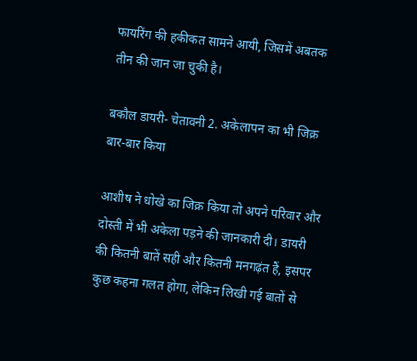फायरिंग की हकीकत सामने आयी, जिसमें अबतक तीन की जान जा चुकी है।

बकौल डायरी- चेतावनी 2. अकेलापन का भी जिक्र बार-बार किया

आशीष ने धोखे का जिक्र किया तो अपने परिवार और दोस्ती में भी अकेला पड़ने की जानकारी दी। डायरी की कितनी बातें सही और कितनी मनगढ़ंत हैं, इसपर कुछ कहना गलत होगा, लेकिन लिखी गई बातों से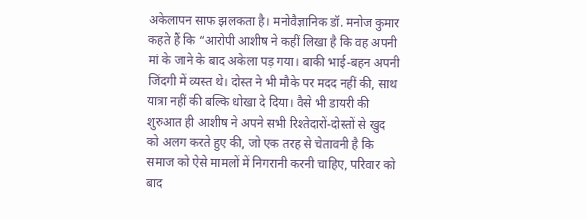अकेलापन साफ झलकता है। मनोवैज्ञानिक डॉ. मनोज कुमार कहते हैं कि “आरोपी आशीष ने कहीं लिखा है कि वह अपनी मां के जाने के बाद अकेला पड़ गया। बाकी भाई-बहन अपनी जिंदगी में व्यस्त थे। दोस्त ने भी मौके पर मदद नहीं की, साथ यात्रा नहीं की बल्कि धोखा दे दिया। वैसे भी डायरी की शुरुआत ही आशीष ने अपने सभी रिश्तेदारों-दोस्तों से खुद को अलग करते हुए की, जो एक तरह से चेतावनी है कि समाज को ऐसे मामलों में निगरानी करनी चाहिए, परिवार को बाद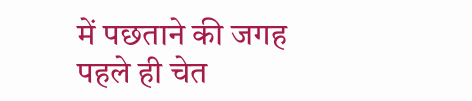में पछताने की जगह पहले ही चेत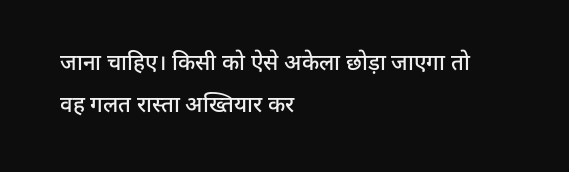जाना चाहिए। किसी को ऐसे अकेला छोड़ा जाएगा तो वह गलत रास्ता अख्तियार कर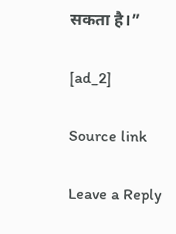सकता है।”

[ad_2]

Source link

Leave a Reply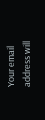Your email address will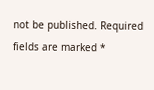not be published. Required fields are marked *